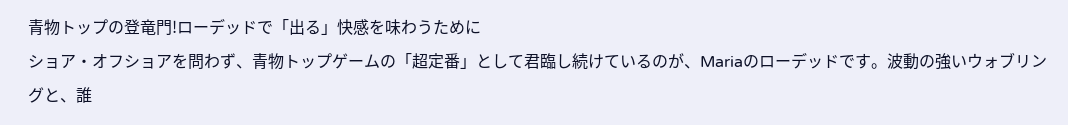青物トップの登竜門!ローデッドで「出る」快感を味わうために
ショア・オフショアを問わず、青物トップゲームの「超定番」として君臨し続けているのが、Mariaのローデッドです。波動の強いウォブリングと、誰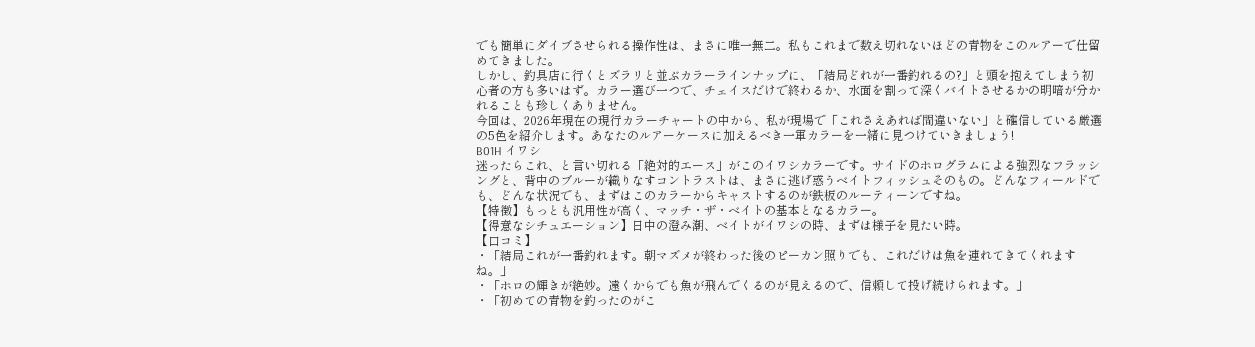でも簡単にダイブさせられる操作性は、まさに唯一無二。私もこれまで数え切れないほどの青物をこのルアーで仕留めてきました。
しかし、釣具店に行くとズラリと並ぶカラーラインナップに、「結局どれが一番釣れるの?」と頭を抱えてしまう初心者の方も多いはず。カラー選び一つで、チェイスだけで終わるか、水面を割って深くバイトさせるかの明暗が分かれることも珍しくありません。
今回は、2026年現在の現行カラーチャートの中から、私が現場で「これさえあれば間違いない」と確信している厳選の5色を紹介します。あなたのルアーケースに加えるべき一軍カラーを一緒に見つけていきましょう!
B01H イワシ
迷ったらこれ、と言い切れる「絶対的エース」がこのイワシカラーです。サイドのホログラムによる強烈なフラッシングと、背中のブルーが織りなすコントラストは、まさに逃げ惑うベイトフィッシュそのもの。どんなフィールドでも、どんな状況でも、まずはこのカラーからキャストするのが鉄板のルーティーンですね。
【特徴】もっとも汎用性が高く、マッチ・ザ・ベイトの基本となるカラー。
【得意なシチュエーション】日中の澄み潮、ベイトがイワシの時、まずは様子を見たい時。
【口コミ】
・「結局これが一番釣れます。朝マズメが終わった後のピーカン照りでも、これだけは魚を連れてきてくれますね。」
・「ホロの輝きが絶妙。遠くからでも魚が飛んでくるのが見えるので、信頼して投げ続けられます。」
・「初めての青物を釣ったのがこ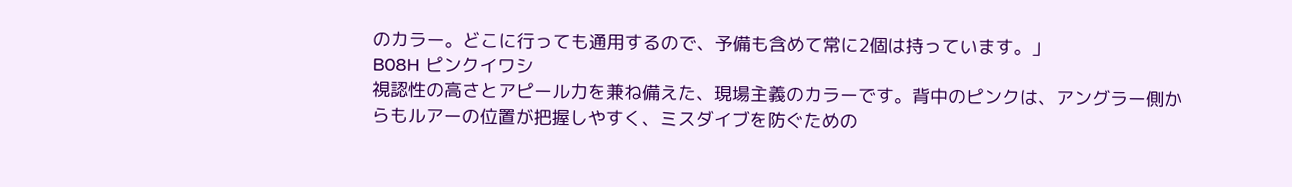のカラー。どこに行っても通用するので、予備も含めて常に2個は持っています。」
B08H ピンクイワシ
視認性の高さとアピール力を兼ね備えた、現場主義のカラーです。背中のピンクは、アングラー側からもルアーの位置が把握しやすく、ミスダイブを防ぐための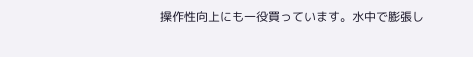操作性向上にも一役買っています。水中で膨張し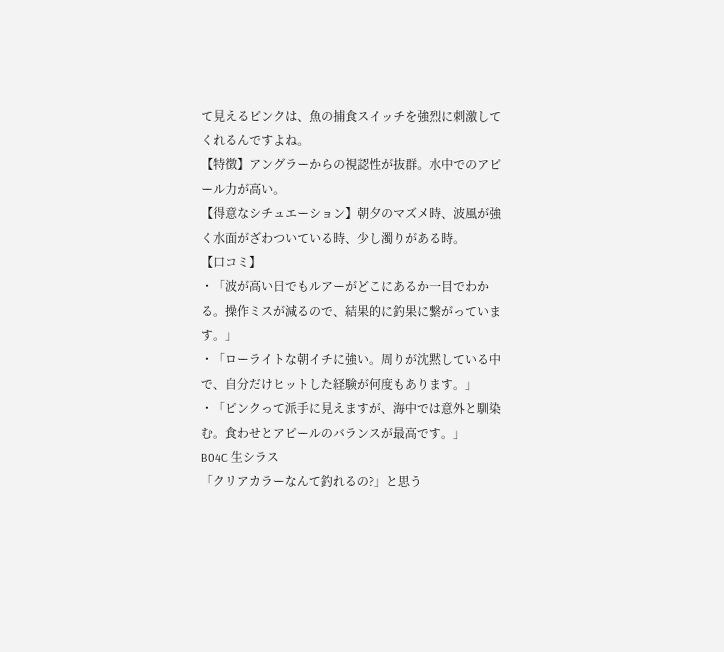て見えるピンクは、魚の捕食スイッチを強烈に刺激してくれるんですよね。
【特徴】アングラーからの視認性が抜群。水中でのアピール力が高い。
【得意なシチュエーション】朝夕のマズメ時、波風が強く水面がざわついている時、少し濁りがある時。
【口コミ】
・「波が高い日でもルアーがどこにあるか一目でわかる。操作ミスが減るので、結果的に釣果に繋がっています。」
・「ローライトな朝イチに強い。周りが沈黙している中で、自分だけヒットした経験が何度もあります。」
・「ピンクって派手に見えますが、海中では意外と馴染む。食わせとアピールのバランスが最高です。」
B04C 生シラス
「クリアカラーなんて釣れるの?」と思う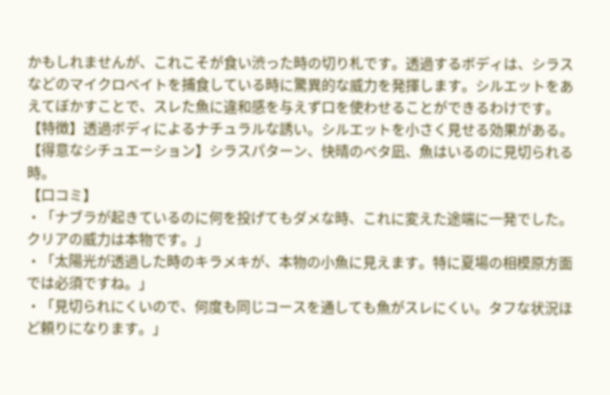かもしれませんが、これこそが食い渋った時の切り札です。透過するボディは、シラスなどのマイクロベイトを捕食している時に驚異的な威力を発揮します。シルエットをあえてぼかすことで、スレた魚に違和感を与えず口を使わせることができるわけです。
【特徴】透過ボディによるナチュラルな誘い。シルエットを小さく見せる効果がある。
【得意なシチュエーション】シラスパターン、快晴のベタ凪、魚はいるのに見切られる時。
【口コミ】
・「ナブラが起きているのに何を投げてもダメな時、これに変えた途端に一発でした。クリアの威力は本物です。」
・「太陽光が透過した時のキラメキが、本物の小魚に見えます。特に夏場の相模原方面では必須ですね。」
・「見切られにくいので、何度も同じコースを通しても魚がスレにくい。タフな状況ほど頼りになります。」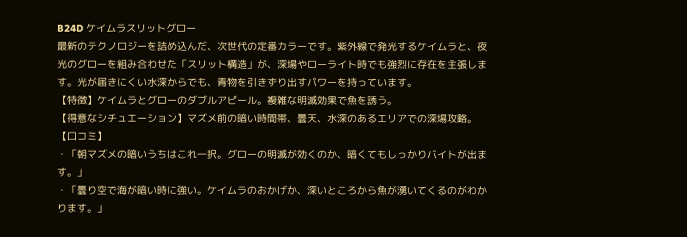B24D ケイムラスリットグロー
最新のテクノロジーを詰め込んだ、次世代の定番カラーです。紫外線で発光するケイムラと、夜光のグローを組み合わせた「スリット構造」が、深場やローライト時でも強烈に存在を主張します。光が届きにくい水深からでも、青物を引きずり出すパワーを持っています。
【特徴】ケイムラとグローのダブルアピール。複雑な明滅効果で魚を誘う。
【得意なシチュエーション】マズメ前の暗い時間帯、曇天、水深のあるエリアでの深場攻略。
【口コミ】
・「朝マズメの暗いうちはこれ一択。グローの明滅が効くのか、暗くてもしっかりバイトが出ます。」
・「曇り空で海が暗い時に強い。ケイムラのおかげか、深いところから魚が湧いてくるのがわかります。」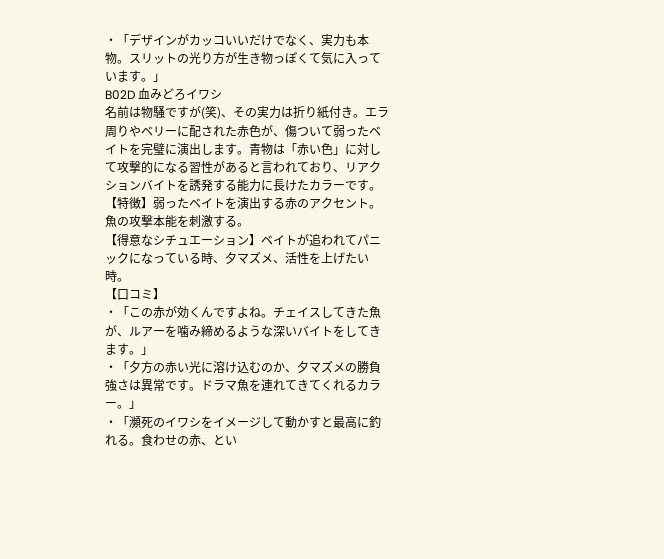・「デザインがカッコいいだけでなく、実力も本物。スリットの光り方が生き物っぽくて気に入っています。」
B02D 血みどろイワシ
名前は物騒ですが(笑)、その実力は折り紙付き。エラ周りやベリーに配された赤色が、傷ついて弱ったベイトを完璧に演出します。青物は「赤い色」に対して攻撃的になる習性があると言われており、リアクションバイトを誘発する能力に長けたカラーです。
【特徴】弱ったベイトを演出する赤のアクセント。魚の攻撃本能を刺激する。
【得意なシチュエーション】ベイトが追われてパニックになっている時、夕マズメ、活性を上げたい時。
【口コミ】
・「この赤が効くんですよね。チェイスしてきた魚が、ルアーを噛み締めるような深いバイトをしてきます。」
・「夕方の赤い光に溶け込むのか、夕マズメの勝負強さは異常です。ドラマ魚を連れてきてくれるカラー。」
・「瀕死のイワシをイメージして動かすと最高に釣れる。食わせの赤、とい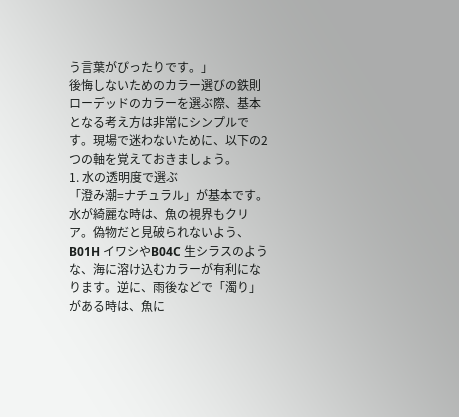う言葉がぴったりです。」
後悔しないためのカラー選びの鉄則
ローデッドのカラーを選ぶ際、基本となる考え方は非常にシンプルです。現場で迷わないために、以下の2つの軸を覚えておきましょう。
1. 水の透明度で選ぶ
「澄み潮=ナチュラル」が基本です。水が綺麗な時は、魚の視界もクリア。偽物だと見破られないよう、B01H イワシやB04C 生シラスのような、海に溶け込むカラーが有利になります。逆に、雨後などで「濁り」がある時は、魚に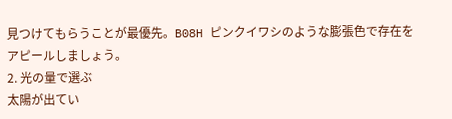見つけてもらうことが最優先。B08H ピンクイワシのような膨張色で存在をアピールしましょう。
2. 光の量で選ぶ
太陽が出てい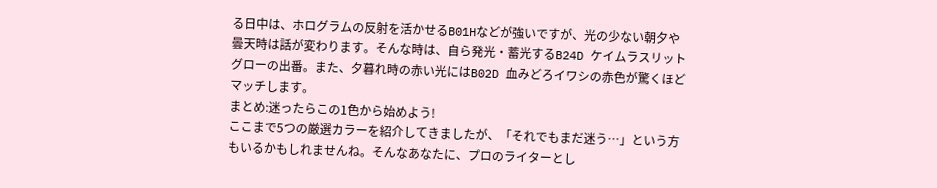る日中は、ホログラムの反射を活かせるB01Hなどが強いですが、光の少ない朝夕や曇天時は話が変わります。そんな時は、自ら発光・蓄光するB24D ケイムラスリットグローの出番。また、夕暮れ時の赤い光にはB02D 血みどろイワシの赤色が驚くほどマッチします。
まとめ:迷ったらこの1色から始めよう!
ここまで5つの厳選カラーを紹介してきましたが、「それでもまだ迷う…」という方もいるかもしれませんね。そんなあなたに、プロのライターとし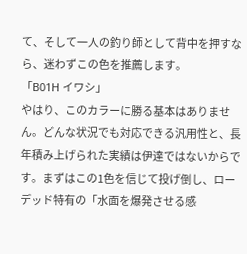て、そして一人の釣り師として背中を押すなら、迷わずこの色を推薦します。
「B01H イワシ」
やはり、このカラーに勝る基本はありません。どんな状況でも対応できる汎用性と、長年積み上げられた実績は伊達ではないからです。まずはこの1色を信じて投げ倒し、ローデッド特有の「水面を爆発させる感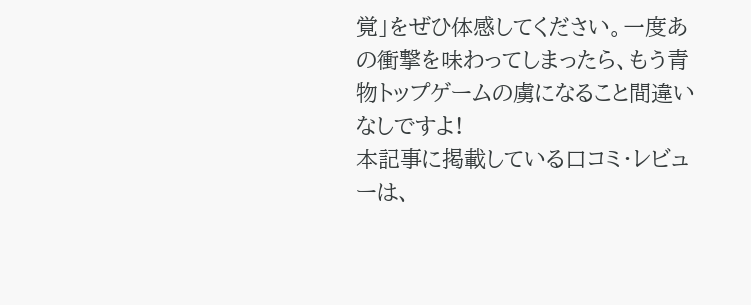覚」をぜひ体感してください。一度あの衝撃を味わってしまったら、もう青物トップゲームの虜になること間違いなしですよ!
本記事に掲載している口コミ・レビューは、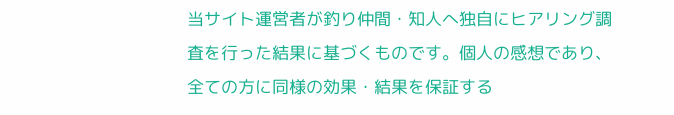当サイト運営者が釣り仲間・知人へ独自にヒアリング調査を行った結果に基づくものです。個人の感想であり、全ての方に同様の効果・結果を保証する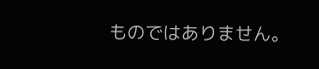ものではありません。